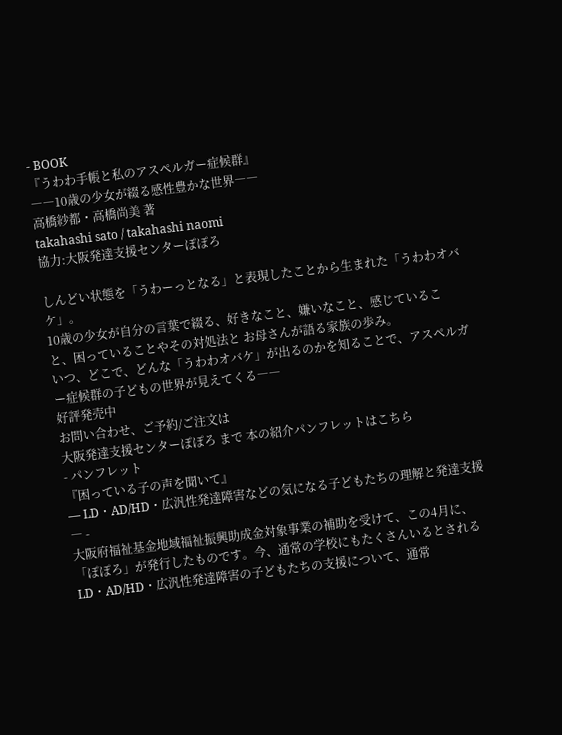- BOOK
『うわわ手帳と私のアスペルガー症候群』
――10歳の少女が綴る感性豊かな世界――
高橋紗都・高橋尚美 著
takahashi sato / takahashi naomi
協力:大阪発達支援センターぽぽろ

しんどい状態を「うわーっとなる」と表現したことから生まれた「うわわオバケ」。
10歳の少女が自分の言葉で綴る、好きなこと、嫌いなこと、感じていること、困っていることやその対処法と お母さんが語る家族の歩み。
いつ、どこで、どんな「うわわオバケ」が出るのかを知ることで、アスペルガー症候群の子どもの世界が見えてくる――
好評発売中
お問い合わせ、ご予約/ご注文は
大阪発達支援センターぽぽろ まで 本の紹介パンフレットはこちら
- パンフレット
『困っている子の声を聞いて』
― LD・AD/HD・広汎性発達障害などの気になる子どもたちの理解と発達支援 ― -
大阪府福祉基金地域福祉振興助成金対象事業の補助を受けて、この4月に、「ぽぽろ」が発行したものです。今、通常の学校にもたくさんいるとされるLD・AD/HD・広汎性発達障害の子どもたちの支援について、通常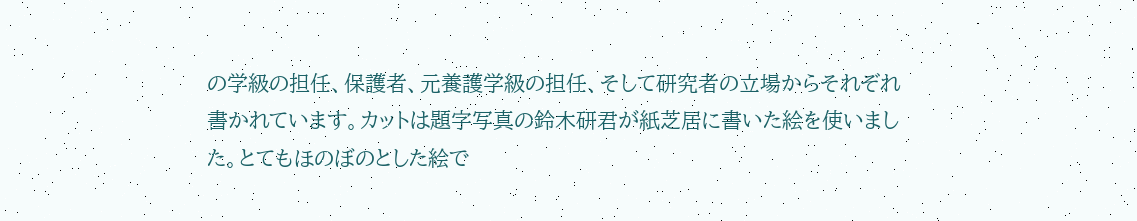の学級の担任、保護者、元養護学級の担任、そして研究者の立場からそれぞれ書かれています。カットは題字写真の鈴木研君が紙芝居に書いた絵を使いました。とてもほのぼのとした絵で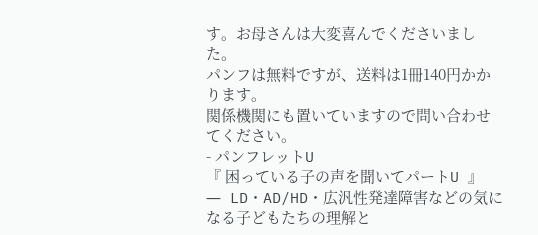す。お母さんは大変喜んでくださいました。
パンフは無料ですが、送料は1冊140円かかります。
関係機関にも置いていますので問い合わせてください。
- パンフレットU
『 困っている子の声を聞いてパートU 』
― LD・AD/HD・広汎性発達障害などの気になる子どもたちの理解と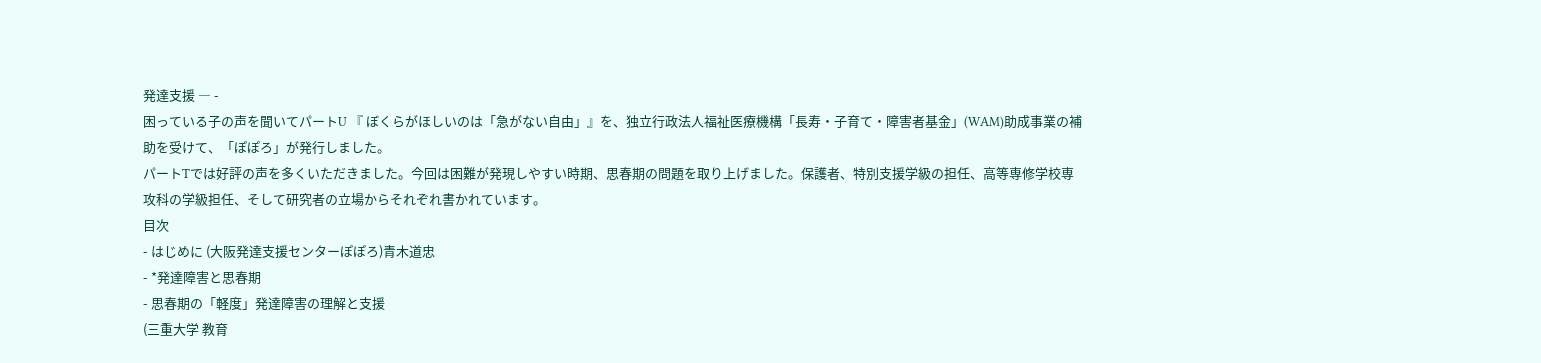発達支援 ― -
困っている子の声を聞いてパートU 『 ぼくらがほしいのは「急がない自由」』を、独立行政法人福祉医療機構「長寿・子育て・障害者基金」(WAM)助成事業の補助を受けて、「ぽぽろ」が発行しました。
パートTでは好評の声を多くいただきました。今回は困難が発現しやすい時期、思春期の問題を取り上げました。保護者、特別支援学級の担任、高等専修学校専攻科の学級担任、そして研究者の立場からそれぞれ書かれています。
目次
- はじめに (大阪発達支援センターぽぽろ)青木道忠
- *発達障害と思春期
- 思春期の「軽度」発達障害の理解と支援
(三重大学 教育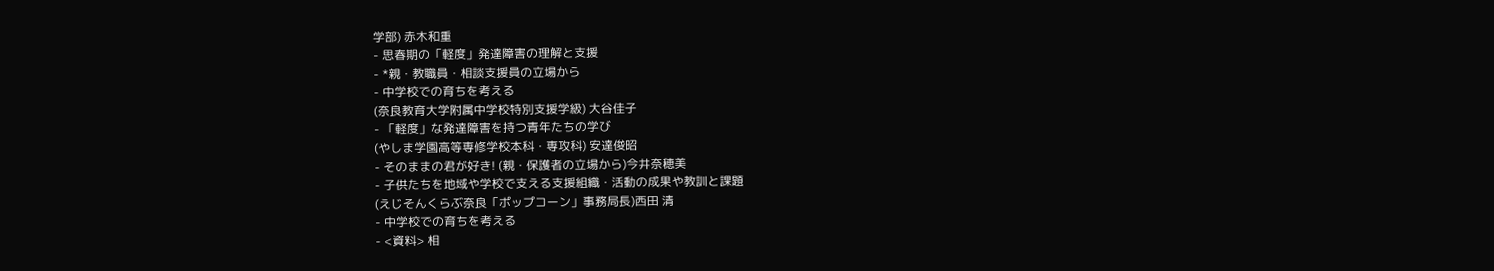学部) 赤木和重
- 思春期の「軽度」発達障害の理解と支援
- *親・教職員・相談支援員の立場から
- 中学校での育ちを考える
(奈良教育大学附属中学校特別支援学級) 大谷佳子
- 「軽度」な発達障害を持つ青年たちの学び
(やしま学園高等専修学校本科・専攻科) 安達俊昭
- そのままの君が好き! (親・保護者の立場から)今井奈穂美
- 子供たちを地域や学校で支える支援組織・活動の成果や教訓と課題
(えじそんくらぶ奈良「ポップコーン」事務局長)西田 清
- 中学校での育ちを考える
- <資料> 相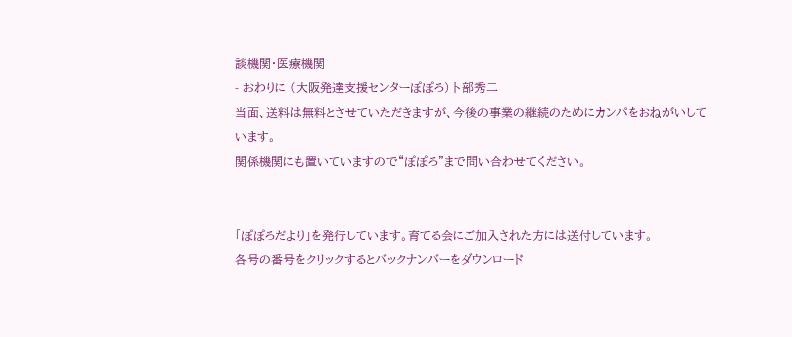談機関・医療機関
- おわりに (大阪発達支援センターぽぽろ)卜部秀二
当面、送料は無料とさせていただきますが、今後の事業の継続のためにカンパをおねがいしています。
関係機関にも置いていますので“ぽぽろ”まで問い合わせてください。


「ぽぽろだより」を発行しています。育てる会にご加入された方には送付しています。
各号の番号をクリックするとバックナンバーをダウンロード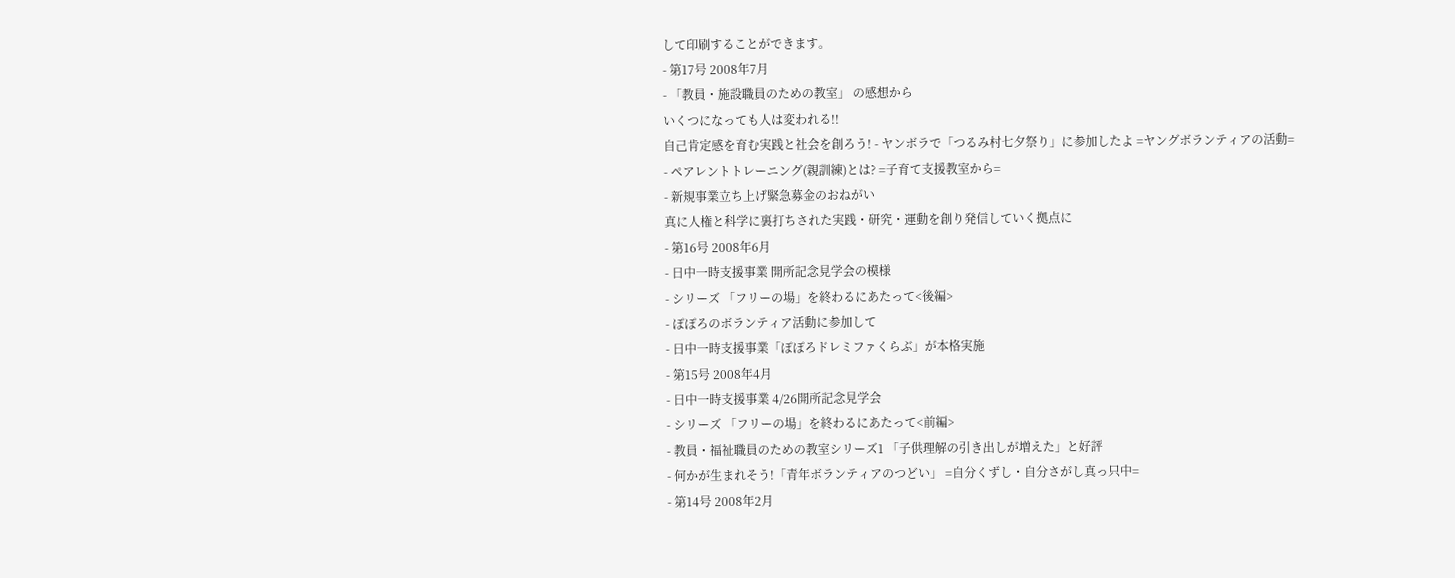して印刷することができます。
- 第17号 2008年7月
- 「教員・施設職員のための教室」 の感想から
いくつになっても人は変われる!!
自己肯定感を育む実践と社会を創ろう! - ヤンボラで「つるみ村七夕祭り」に参加したよ =ヤングボランティアの活動=
- ペアレントトレーニング(親訓練)とは? =子育て支援教室から=
- 新規事業立ち上げ緊急募金のおねがい
真に人権と科学に裏打ちされた実践・研究・運動を創り発信していく拠点に
- 第16号 2008年6月
- 日中一時支援事業 開所記念見学会の模様
- シリーズ 「フリーの場」を終わるにあたって<後編>
- ぽぽろのボランティア活動に参加して
- 日中一時支援事業「ぽぽろドレミファくらぶ」が本格実施
- 第15号 2008年4月
- 日中一時支援事業 4/26開所記念見学会
- シリーズ 「フリーの場」を終わるにあたって<前編>
- 教員・福祉職員のための教室シリーズ1 「子供理解の引き出しが増えた」と好評
- 何かが生まれそう!「青年ボランティアのつどい」 =自分くずし・自分さがし真っ只中=
- 第14号 2008年2月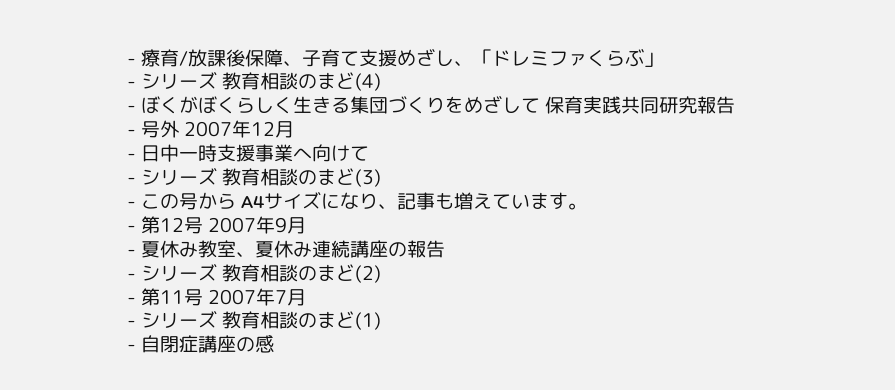- 療育/放課後保障、子育て支援めざし、「ドレミファくらぶ」
- シリーズ 教育相談のまど(4)
- ぼくがぼくらしく生きる集団づくりをめざして 保育実践共同研究報告
- 号外 2007年12月
- 日中一時支援事業へ向けて
- シリーズ 教育相談のまど(3)
- この号から A4サイズになり、記事も増えています。
- 第12号 2007年9月
- 夏休み教室、夏休み連続講座の報告
- シリーズ 教育相談のまど(2)
- 第11号 2007年7月
- シリーズ 教育相談のまど(1)
- 自閉症講座の感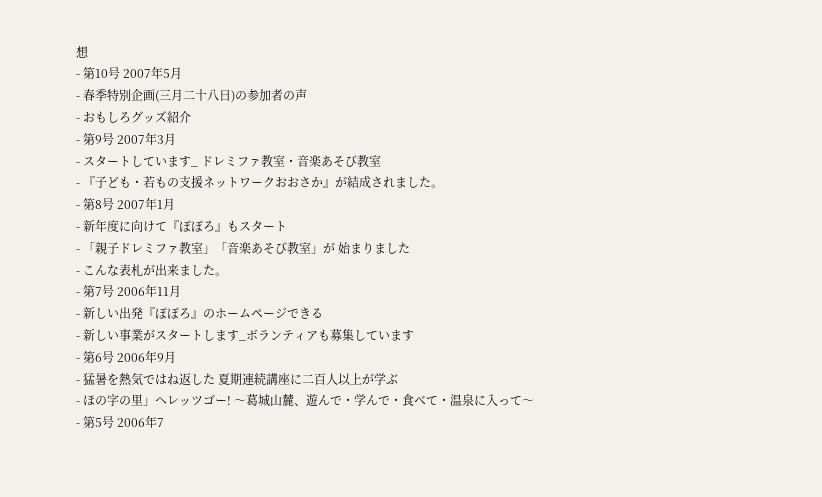想
- 第10号 2007年5月
- 春季特別企画(三月二十八日)の参加者の声
- おもしろグッズ紹介
- 第9号 2007年3月
- スタートしています_ ドレミファ教室・音楽あそび教室
- 『子ども・若もの支援ネットワークおおさか』が結成されました。
- 第8号 2007年1月
- 新年度に向けて『ぽぽろ』もスタート
- 「親子ドレミファ教室」「音楽あそび教室」が 始まりました
- こんな表札が出来ました。
- 第7号 2006年11月
- 新しい出発『ぽぽろ』のホームページできる
- 新しい事業がスタートします_ボランティアも募集しています
- 第6号 2006年9月
- 猛暑を熱気ではね返した 夏期連続講座に二百人以上が学ぶ
- ほの字の里」へレッツゴー! 〜葛城山麓、遊んで・学んで・食べて・温泉に入って〜
- 第5号 2006年7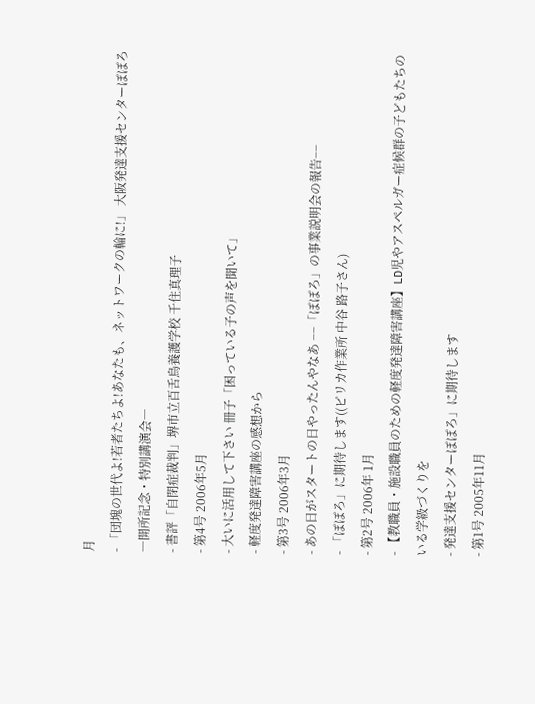月
- 「団塊の世代よ!若者たちよ!あなたも、ネットワークの輪に!」 大阪発達支援センターぽぽろ ―開所記念・特別講演会―
- 書評「自閉症裁判」堺市立百舌鳥養護学校 千住真理子
- 第4号 2006年5月
- 大いに活用して下さい 冊子「困っている子の声を聞いて」
- 軽度発達障害講座の感想から
- 第3号 2006年3月
- あの日がスタートの日やったんやなあ −−「ぽぽろ」の事業説明会の報告−−
- 「ぽぽろ」に期待します((ピリカ作業所 中谷 路子さん)
- 第2号 2006年 1月
- 【教職員・施設職員のための軽度発達障害講座】LD児やアスペルガー症候群の子どもたちのいる学級づくりを
- 発達支援センターぽぽろ」に期待します
- 第1号 2005年11月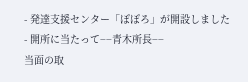- 発達支援センター「ぽぽろ」が開設しました
- 開所に当たって−−青木所長−−
当面の取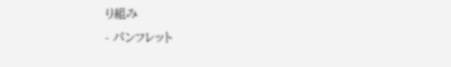り組み
- パンフレット